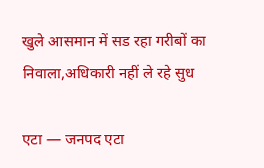खुले आसमान में सड रहा गरीबों का निवाला,अधिकारी नहीं ले रहे सुध

एटा — जनपद एटा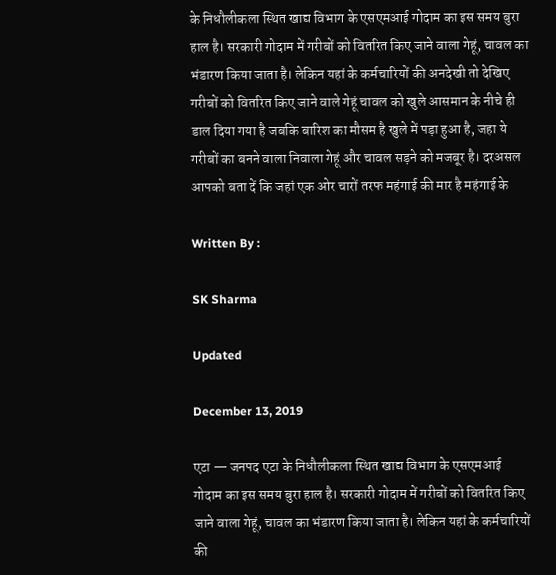के निधौलीकला स्थित खाद्य विभाग के एसएमआई गोदाम का इस समय बुरा हाल है। सरकारी गोदाम में गरीबों को वितरित किए जाने वाला गेहूं, चावल का भंडारण किया जाता है। लेकिन यहां के कर्मचारियों की अनदेखी तो देखिए गरीबों को वितरित किए जाने वाले गेहूं चावल को खुले आसमान के नीचे ही डाल दिया गया है जबकि बारिश का मौसम है खुले में पड़ा हुआ है, जहा ये गरीबों का बनने वाला निवाला गेहूं और चावल सड़ने को मजबूर है। दरअसल आपको बता दें कि जहां एक ओर चारों तरफ महंगाई की मार है महंगाई के

Written By :

SK Sharma

Updated

December 13, 2019

एटा — जनपद एटा के निधौलीकला स्थित खाद्य विभाग के एसएमआई गोदाम का इस समय बुरा हाल है। सरकारी गोदाम में गरीबों को वितरित किए जाने वाला गेहूं, चावल का भंडारण किया जाता है। लेकिन यहां के कर्मचारियों की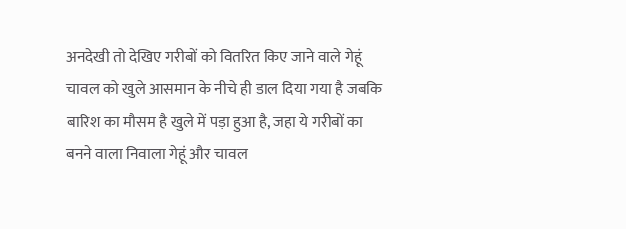अनदेखी तो देखिए गरीबों को वितरित किए जाने वाले गेहूं चावल को खुले आसमान के नीचे ही डाल दिया गया है जबकि बारिश का मौसम है खुले में पड़ा हुआ है, जहा ये गरीबों का बनने वाला निवाला गेहूं और चावल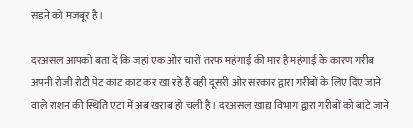सड़ने को मजबूर है।

दरअसल आपको बता दें कि जहां एक ओर चारों तरफ महंगाई की मार है महंगाई के कारण गरीब अपनी रोजी रोटी पेट काट काट कर खा रहे हैं वही दूसरी ओर सरकार द्वारा गरीबों के लिए दिए जाने वाले राशन की स्थिति एटा में अब खराब हो चली है। दरअसल खाद्य विभाग द्वारा गरीबों को बांटे जाने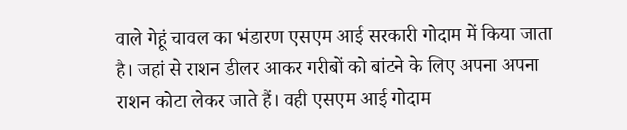वाले गेहूं चावल का भंडारण एसएम आई सरकारी गोदाम में किया जाता है। जहां से राशन डीलर आकर गरीबों को बांटने के लिए अपना अपना राशन कोटा लेकर जाते हैं। वही एसएम आई गोदाम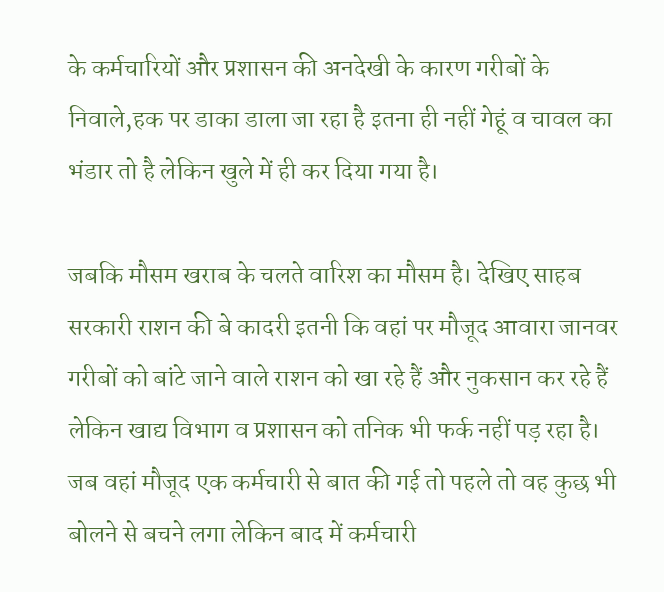के कर्मचारियों और प्रशासन की अनदेखी के कारण गरीबों के निवाले,हक पर डाका डाला जा रहा है इतना ही नहीं गेहूं व चावल का भंडार तो है लेकिन खुले में ही कर दिया गया है।

जबकि मौसम खराब के चलते वारिश का मौसम है। देखिए साहब सरकारी राशन की बे कादरी इतनी कि वहां पर मौजूद आवारा जानवर गरीबों को बांटे जाने वाले राशन को खा रहे हैं और नुकसान कर रहे हैं लेकिन खाद्य विभाग व प्रशासन को तनिक भी फर्क नहीं पड़ रहा है। जब वहां मौजूद एक कर्मचारी से बात की गई तो पहले तो वह कुछ भी बोलने से बचने लगा लेकिन बाद में कर्मचारी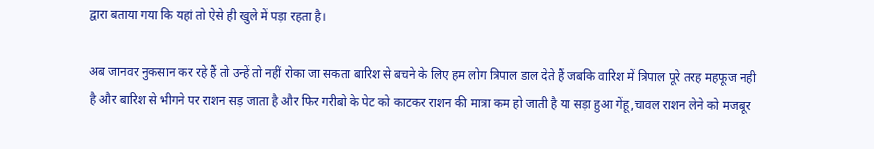द्वारा बताया गया कि यहां तो ऐसे ही खुले में पड़ा रहता है।

अब जानवर नुकसान कर रहे हैं तो उन्हें तो नहीं रोका जा सकता बारिश से बचने के लिए हम लोग त्रिपाल डाल देते हैं जबकि वारिश में त्रिपाल पूरे तरह महफूज नही है और बारिश से भीगने पर राशन सड़ जाता है और फिर गरीबो के पेट को काटकर राशन की मात्रा कम हो जाती है या सड़ा हुआ गेंहू,चावल राशन लेने को मजबूर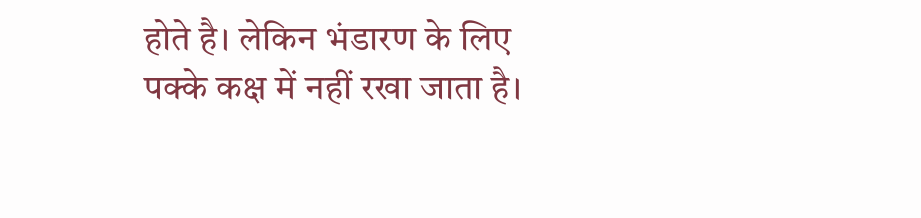होते है। लेकिन भंडारण के लिए पक्के कक्ष में नहीं रखा जाता है।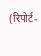(रिपोर्ट-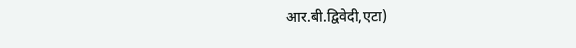आर.बी.द्विवेदी,एटा)